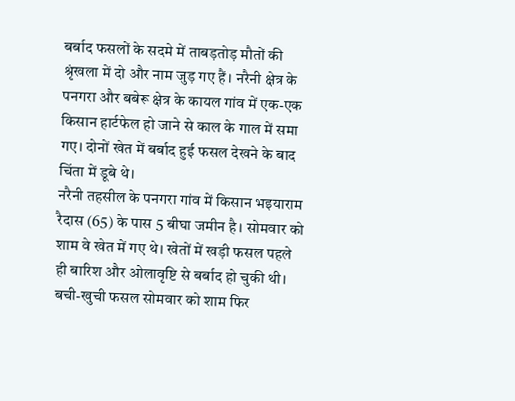बर्बाद फसलों के सदमे में ताबड़तोड़ मौतों की श्रृंखला में दो और नाम जुड़ गए हैं। नरैनी क्षेत्र के पनगरा और बबेरू क्षेत्र के कायल गांव में एक-एक किसान हार्टफेल हो जाने से काल के गाल में समा गए। दोनों खेत में बर्बाद हुई फसल देखने के बाद चिंता में डूबे थे।
नरैनी तहसील के पनगरा गांव में किसान भइयाराम रैदास (65) के पास 5 बीघा जमीन है। सोमवार को शाम वे खेत में गए थे। खेतों में खड़ी फसल पहले ही बारिश और ओलावृष्टि से बर्बाद हो चुकी थी। बची-खुची फसल सोमवार को शाम फिर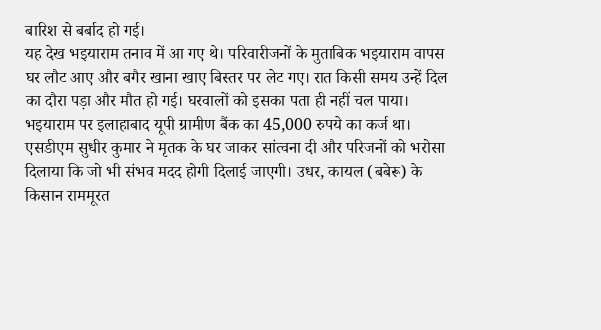बारिश से बर्बाद हो गई।
यह देख भइयाराम तनाव में आ गए थे। परिवारीजनों के मुताबिक भइयाराम वापस घर लौट आए और बगैर खाना खाए बिस्तर पर लेट गए। रात किसी समय उन्हें दिल का दौरा पड़ा और मौत हो गई। घरवालों को इसका पता ही नहीं चल पाया।
भइयाराम पर इलाहाबाद यूपी ग्रामीण बैंक का 45,000 रुपये का कर्ज था। एसडीएम सुधीर कुमार ने मृतक के घर जाकर सांत्वना दी और परिजनों को भरोसा दिलाया कि जो भी संभव मदद होगी दिलाई जाएगी। उधर, कायल (बबेरू) के किसान राममूरत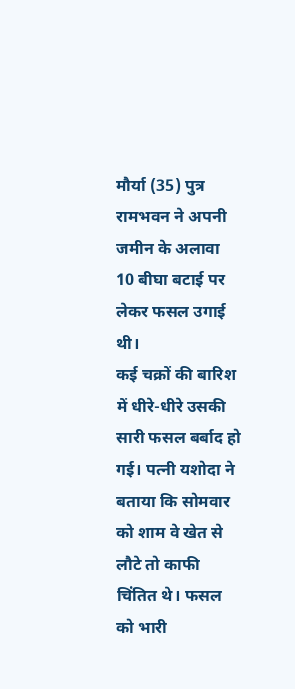मौर्या (35) पुत्र रामभवन ने अपनी जमीन के अलावा 10 बीघा बटाई पर लेकर फसल उगाई थी।
कई चक्रों की बारिश में धीरे-धीरे उसकी सारी फसल बर्बाद हो गई। पत्नी यशोदा ने बताया कि सोमवार को शाम वे खेत से लौटे तो काफी चिंतित थे। फसल को भारी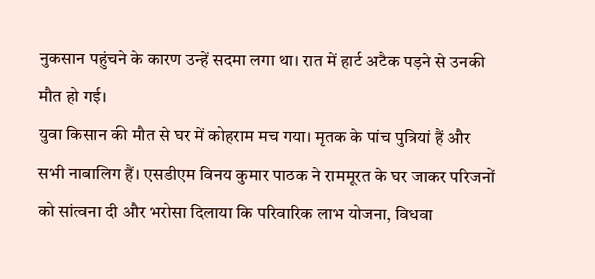नुकसान पहुंचने के कारण उन्हें सदमा लगा था। रात में हार्ट अटैक पड़ने से उनकी मौत हो गई।
युवा किसान की मौत से घर में कोहराम मच गया। मृतक के पांच पुत्रियां हैं और सभी नाबालिग हैं। एसडीएम विनय कुमार पाठक ने राममूरत के घर जाकर परिजनों को सांत्वना दी और भरोसा दिलाया कि परिवारिक लाभ योजना, विधवा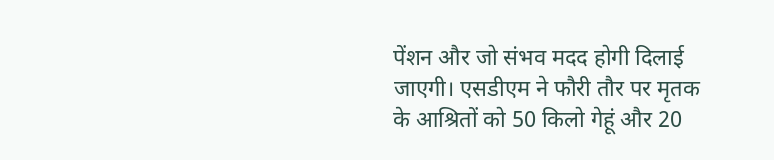पेंशन और जो संभव मदद होगी दिलाई जाएगी। एसडीएम ने फौरी तौर पर मृतक के आश्रितों को 50 किलो गेहूं और 20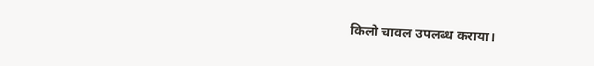किलो चावल उपलब्ध कराया।